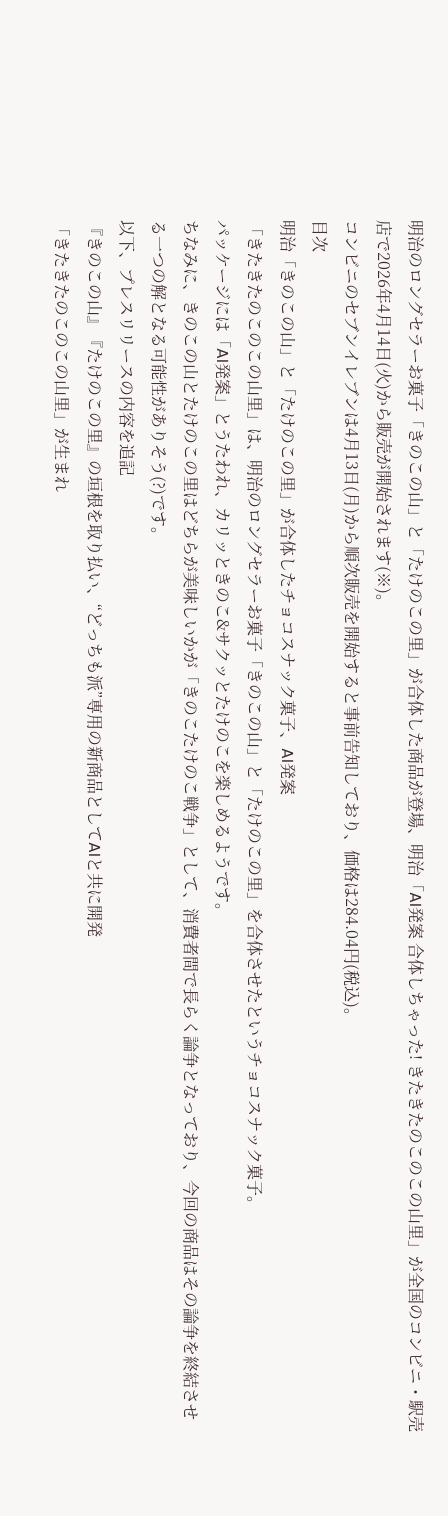明治のロングセラーお菓子「きのこの山」と「たけのこの里」が合体した商品が登場、明治「AI発案 合体しちゃった! きたきたのこのこの山里」が全国のコンビニ・駅売店で2026年4月14日(火)から販売が開始されます(※)。
コンビニのセブンイレブンは4月13日(月)から順次販売を開始すると事前告知しており、価格は284.04円(税込)。
目次
明治「きのこの山」と「たけのこの里」が合体したチョコスナック菓子、AI発案
「きたきたのこのこの山里」は、明治のロングセラーお菓子「きのこの山」と「たけのこの里」を合体させたというチョコスナック菓子。
パッケージには「AI発案」とうたわれ、カリッときのこ&サクッとたけのこを楽しめるようです。
ちなみに、きのこの山とたけのこの里はどちらが美味しいかが「きのこたけのこ戦争」として、消費者間で長らく論争となっており、今回の商品はその論争を終結させる一つの解となる可能性がありそう(?)です。
以下、プレスリリースの内容を追記
『きのこの山』『たけのこの里』の垣根を取り払い、“どっちも派”専用の新商品としてAIと共に開発
「きたきたのこのこの山里」が生まれ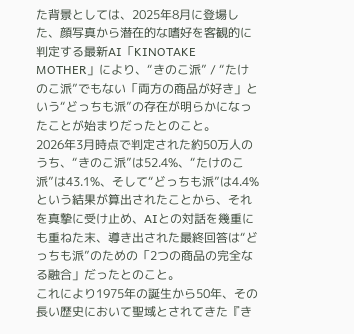た背景としては、2025年8月に登場した、顔写真から潜在的な嗜好を客観的に判定する最新AI「KINOTAKE MOTHER」により、“きのこ派” / “たけのこ派”でもない「両方の商品が好き」という“どっちも派”の存在が明らかになったことが始まりだったとのこと。
2026年3月時点で判定された約50万人のうち、“きのこ派”は52.4%、“たけのこ派”は43.1%、そして“どっちも派”は4.4%という結果が算出されたことから、それを真摯に受け止め、AIとの対話を幾重にも重ねた末、導き出された最終回答は“どっちも派”のための「2つの商品の完全なる融合」だったとのこと。
これにより1975年の誕生から50年、その長い歴史において聖域とされてきた『き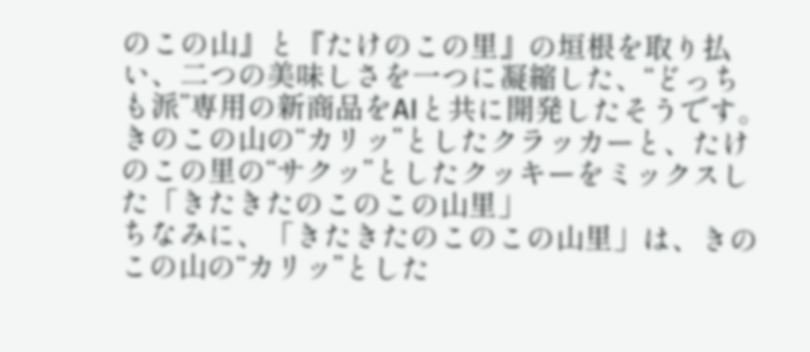のこの山』と『たけのこの里』の垣根を取り払い、二つの美味しさを一つに凝縮した、“どっちも派”専用の新商品をAIと共に開発したそうです。
きのこの山の“カリッ”としたクラッカーと、たけのこの里の“サクッ”としたクッキーをミックスした「きたきたのこのこの山里」
ちなみに、「きたきたのこのこの山里」は、きのこの山の“カリッ”とした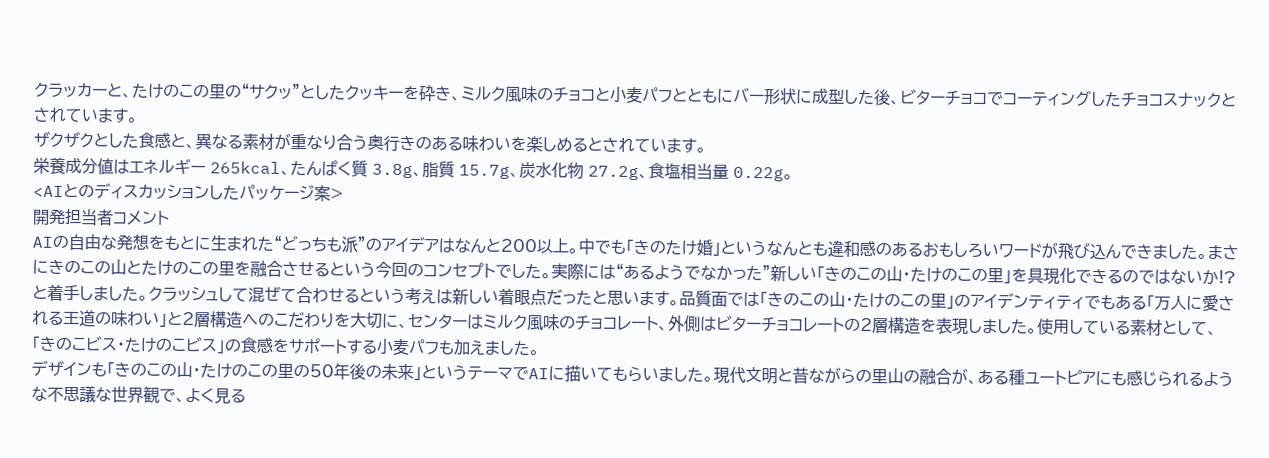クラッカーと、たけのこの里の“サクッ”としたクッキーを砕き、ミルク風味のチョコと小麦パフとともにバー形状に成型した後、ビターチョコでコーティングしたチョコスナックとされています。
ザクザクとした食感と、異なる素材が重なり合う奥行きのある味わいを楽しめるとされています。
栄養成分値はエネルギー 265kcal、たんぱく質 3.8g、脂質 15.7g、炭水化物 27.2g、食塩相当量 0.22g。
<AIとのディスカッションしたパッケージ案>
開発担当者コメント
AIの自由な発想をもとに生まれた“どっちも派”のアイデアはなんと200以上。中でも「きのたけ婚」というなんとも違和感のあるおもしろいワードが飛び込んできました。まさにきのこの山とたけのこの里を融合させるという今回のコンセプトでした。実際には“あるようでなかった”新しい「きのこの山・たけのこの里」を具現化できるのではないか!?と着手しました。クラッシュして混ぜて合わせるという考えは新しい着眼点だったと思います。品質面では「きのこの山・たけのこの里」のアイデンティティでもある「万人に愛される王道の味わい」と2層構造へのこだわりを大切に、センターはミルク風味のチョコレート、外側はビターチョコレートの2層構造を表現しました。使用している素材として、「きのこビス・たけのこビス」の食感をサポートする小麦パフも加えました。
デザインも「きのこの山・たけのこの里の50年後の未来」というテーマでAIに描いてもらいました。現代文明と昔ながらの里山の融合が、ある種ユートピアにも感じられるような不思議な世界観で、よく見る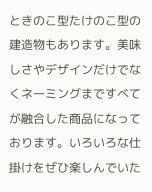ときのこ型たけのこ型の建造物もあります。美味しさやデザインだけでなくネーミングまですべてが融合した商品になっております。いろいろな仕掛けをぜひ楽しんでいた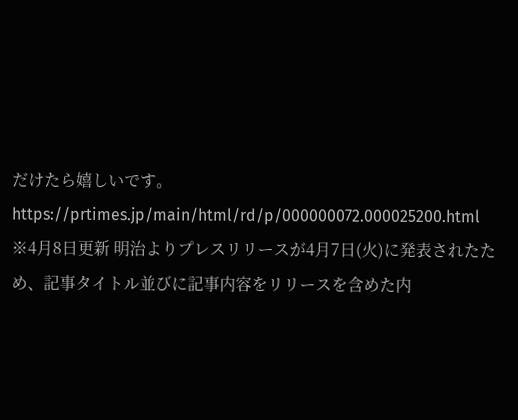だけたら嬉しいです。
https://prtimes.jp/main/html/rd/p/000000072.000025200.html
※4月8日更新 明治よりプレスリリースが4月7日(火)に発表されたため、記事タイトル並びに記事内容をリリースを含めた内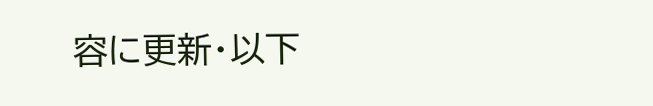容に更新・以下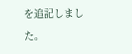を追記しました。